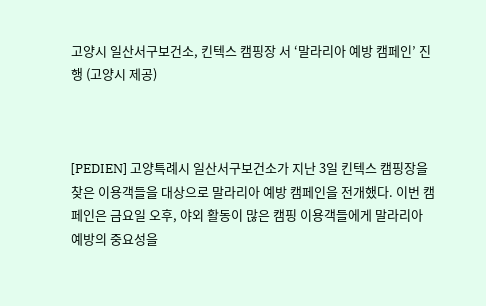고양시 일산서구보건소, 킨텍스 캠핑장 서 ‘말라리아 예방 캠페인’ 진행 (고양시 제공)



[PEDIEN] 고양특례시 일산서구보건소가 지난 3일 킨텍스 캠핑장을 찾은 이용객들을 대상으로 말라리아 예방 캠페인을 전개했다. 이번 캠페인은 금요일 오후, 야외 활동이 많은 캠핑 이용객들에게 말라리아 예방의 중요성을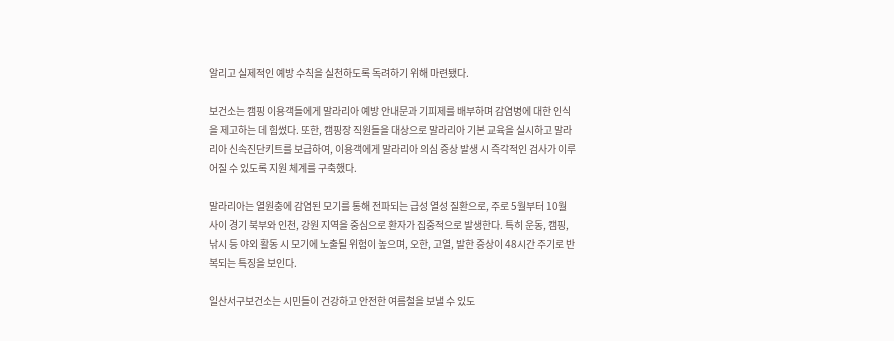알리고 실제적인 예방 수칙을 실천하도록 독려하기 위해 마련됐다.

보건소는 캠핑 이용객들에게 말라리아 예방 안내문과 기피제를 배부하며 감염병에 대한 인식을 제고하는 데 힘썼다. 또한, 캠핑장 직원들을 대상으로 말라리아 기본 교육을 실시하고 말라리아 신속진단키트를 보급하여, 이용객에게 말라리아 의심 증상 발생 시 즉각적인 검사가 이루어질 수 있도록 지원 체계를 구축했다.

말라리아는 열원충에 감염된 모기를 통해 전파되는 급성 열성 질환으로, 주로 5월부터 10월 사이 경기 북부와 인천, 강원 지역을 중심으로 환자가 집중적으로 발생한다. 특히 운동, 캠핑, 낚시 등 야외 활동 시 모기에 노출될 위험이 높으며, 오한, 고열, 발한 증상이 48시간 주기로 반복되는 특징을 보인다.

일산서구보건소는 시민들이 건강하고 안전한 여름철을 보낼 수 있도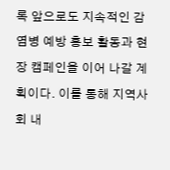록 앞으로도 지속적인 감염병 예방 홍보 활동과 현장 캠페인을 이어 나갈 계획이다. 이를 통해 지역사회 내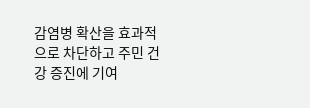감염병 확산을 효과적으로 차단하고 주민 건강 증진에 기여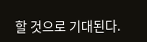할 것으로 기대된다.